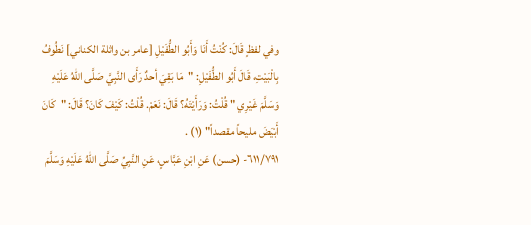وفي لفظٍ قَالَ: كُنْتُ أَنَا وَأَبُو الطُّفَيْلِ [عامر بن واثلة الكناني] نَطُوفُ بِالْبَيْتِ، قَالَ أَبُو الطُّفَيْلِ: "مَا بَقِيَ أحدٌ رَأَى النَّبِيَّ صَلَّى اللهُ عَلَيْهِ وَسَلَّمَ غَيْرِي " قُلْتُ: وَرَأَيْتَهُ؟ قَالَ: نَعَمْ. قُلْتُ: كَيْفَ كَانَ؟ قَالَ: "كَانَ أَبْيَضَ مليحاً مقصداً" (١) .
٦١١/٧٩١- (حسن) عَنِ ابْنِ عَبَّاسٍ، عَنِ النَّبِيِّ صَلَّى اللهُ عَلَيْهِ وَسَلَّمَ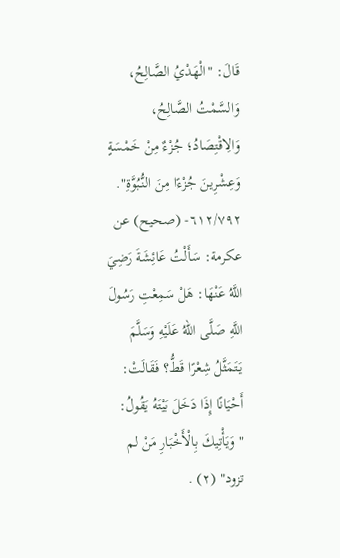قَالَ: "الْهَدْيُ الصَّالِحُ، وَالسَّمْتُ الصَّالِحُ، وَالِاقْتِصَادُ؛ جُزْءٌ مِنْ خَمْسَةٍ وَعِشْرِينَ جُزْءًا مِنَ النُّبُوَّةِ".
٦١٢/٧٩٢- (صحيح) عن عكرمة: سَأَلْتُ عَائِشَةَ رَضِيَ اللَّهُ عَنْهَا: هَلْ سَمِعْتِ رَسُولَ اللَّهِ صَلَّى اللهُ عَلَيْهِ وَسَلَّمَ يَتَمَثَّلُ شِعْرًا قَطُّ؟ فَقَالَتْ: أَحْيَانًا إِذَا دَخَلَ بَيْتَهُ يَقُولُ: "وَيَأْتِيكَ بِالْأَخْبَارِ مَنْ لم تزود" (٢) .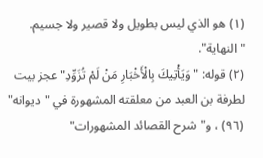(١) هو الذي ليس بطويل ولا قصير ولا جسيم. "النهاية".
(٢) قوله: " وَيَأْتِيكَ بِالْأَخْبَارِ مَنْ لَمْ تُزَوِّدِ" عجز بيت لطرفة بن العبد من معلقته المشهورة في "ديوانه" (٩٦) ، و"شرح القصائد المشهورات"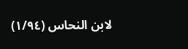لابن النحاس (١/٩٤)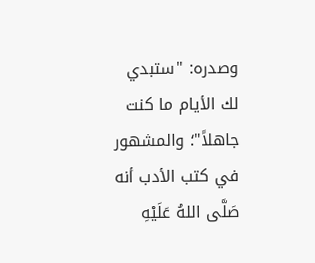وصدره: "ستبدي لك الأيام ما كنت جاهلاً"؛ والمشهور في كتب الأدب أنه صَلَّى اللهُ عَلَيْهِ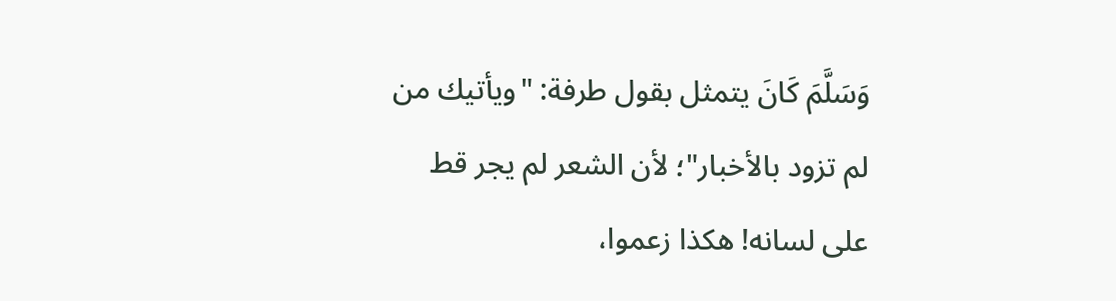وَسَلَّمَ كَانَ يتمثل بقول طرفة: "ويأتيك من لم تزود بالأخبار"؛ لأن الشعر لم يجر قط على لسانه! هكذا زعموا،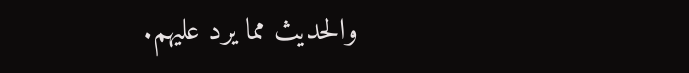والحديث مما يرد عليهم.